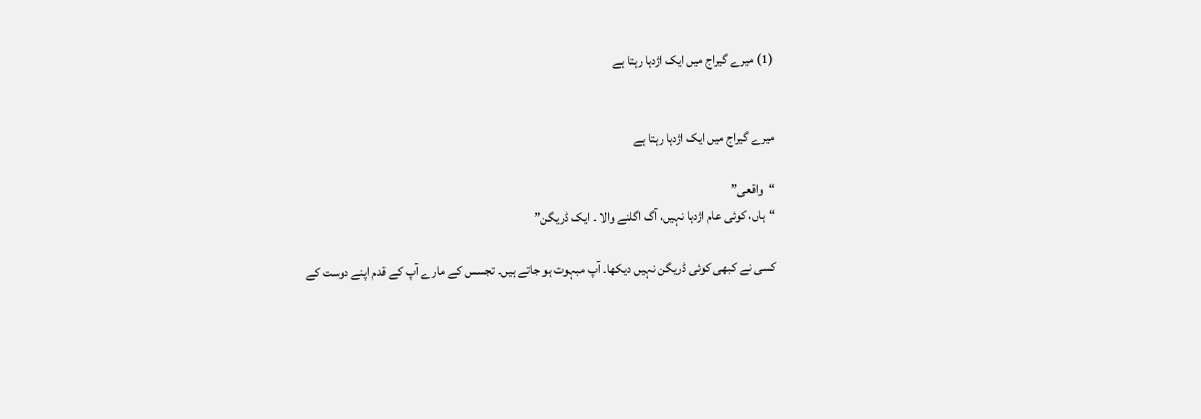(1) میرے گیراج میں ایک اژدہا رہتا ہے


میرے گیراج میں ایک اژدہا رہتا ہے

“واقعی”
“ہاں، کوئی عام اژدہا نہیں، آگ اگلنے والا ۔ ایک ڈریگن”

کسی نے کبھی کوئی ڈریگن نہیں دیکھا۔ آپ مبہوت ہو جاتے ہیں۔ تجسس کے مارے آپ کے قدم اپنے دوست کے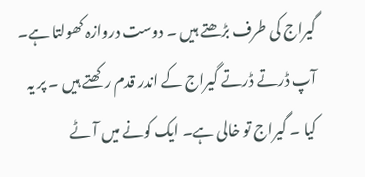گیراج کی طرف بڑھتے ہیں ۔ دوست دروازہ کھولتا ہے۔ آپ ڈرتے ڈرتے گیراج کے اندر قدم رکھتے ہیں ۔ پر یہ کیا ۔ گیراج تو خالی ہے۔ ایک کونے میں آٹے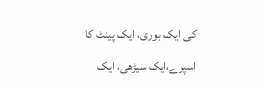کی ایک بوری، ایک پینٹ کا اسپرے،ایک سیڑھی، ایک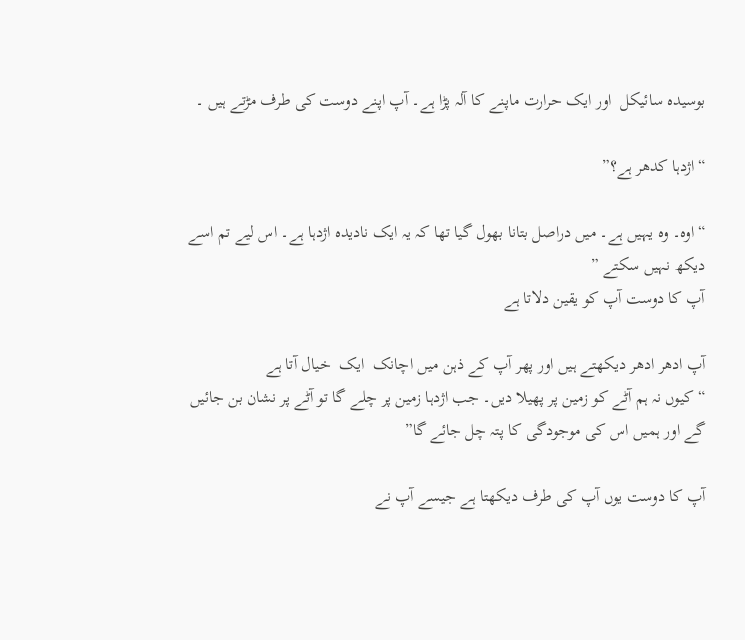بوسیدہ سائیکل  اور ایک حرارت ماپنے کا آلہ پڑا ہے۔ آپ اپنے دوست کی طرف مڑتے ہیں ۔

“اژدہا کدھر ہے؟”

“ اوہ۔ وہ یہیں ہے۔ میں دراصل بتانا بھول گیا تھا کہ یہ ایک نادیدہ اژدہا ہے۔ اس لیے تم اسے دیکھ نہیں سکتے ”
آپ کا دوست آپ کو یقین دلاتا ہے

آپ ادھر ادھر دیکھتے ہیں اور پھر آپ کے ذہن میں اچانک  ایک  خیال آتا ہے
“ کیوں نہ ہم آٹے کو زمین پر پھیلا دیں۔ جب اژدہا زمین پر چلے گا تو آٹے پر نشان بن جائیں گے اور ہمیں اس کی موجودگی کا پتہ چل جائے گا”

آپ کا دوست یوں آپ کی طرف دیکھتا ہے جیسے آپ نے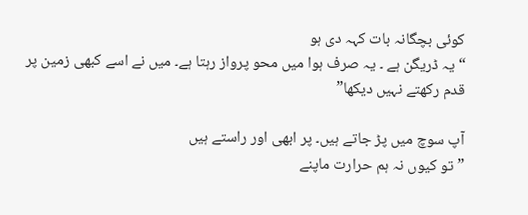کوئی بچگانہ بات کہہ دی ہو
“ یہ ڈریگن ہے ۔ یہ صرف ہوا میں محو پرواز رہتا ہے۔ میں نے اسے کبھی زمین پر قدم رکھتے نہیں دیکھا”

آپ سوچ میں پڑ جاتے ہیں۔ پر ابھی اور راستے ہیں
” تو کیوں نہ ہم حرارت ماپنے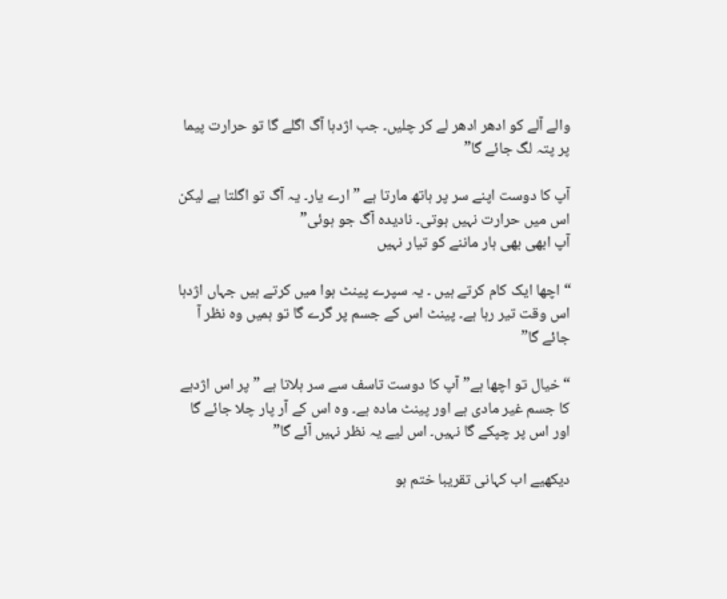والے آلے کو ادھر ادھر لے کر چلیں۔ جب اژدہا آگ اگلے گا تو حرارت پیما پر پتہ لگ جائے گا”

آپ کا دوست اپنے سر پر ہاتھ مارتا ہے ” ارے یار۔ یہ آگ تو اگلتا ہے لیکن اس میں حرارت نہیں ہوتی۔ نادیدہ آگ جو ہوئی”
آپ ابھی بھی ہار ماننے کو تیار نہیں

“ اچھا ایک کام کرتے ہیں ۔ یہ سپرے پینٹ ہوا میں کرتے ہیں جہاں اژدہا اس وقت تیر رہا ہے۔ پینٹ اس کے جسم پر گرے گا تو ہمیں وہ نظر آ جائے گا”

“خیال تو اچھا ہے” آپ کا دوست تاسف سے سر ہلاتا ہے ” پر اس اژدہے کا جسم غیر مادی ہے اور پینٹ مادہ ہے۔ وہ اس کے آر پار چلا جائے گا اور اس پر چپکے گا نہیں۔ اس لیے یہ نظر نہیں آئے گا”

دیکھیے اب کہانی تقریبا ختم ہو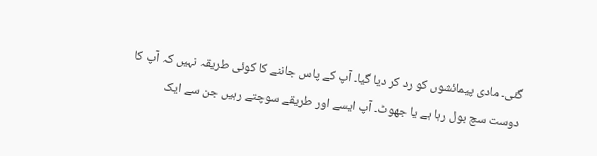گئی۔ مادی پیمائشوں کو رد کر دیا گیا۔ آپ کے پاس جاننے کا کوئی طریقہ نہیں کہ آپ کا دوست سچ بول رہا ہے یا جھوٹ۔ آپ ایسے اور طریقے سوچتے رہیں جن سے ایک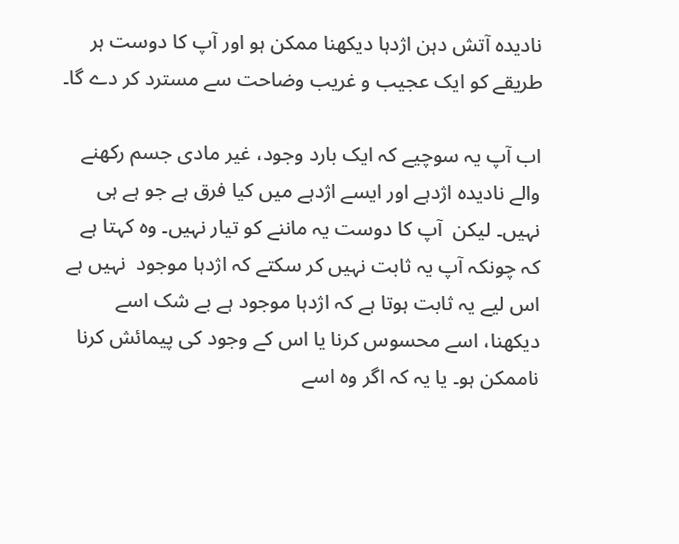نادیدہ آتش دہن اژدہا دیکھنا ممکن ہو اور آپ کا دوست ہر طریقے کو ایک عجیب و غریب وضاحت سے مسترد کر دے گا۔

اب آپ یہ سوچیے کہ ایک بارد وجود، غیر مادی جسم رکھنے والے نادیدہ اژدہے اور ایسے اژدہے میں کیا فرق ہے جو ہے ہی نہیں۔ لیکن  آپ کا دوست یہ ماننے کو تیار نہیں۔ وہ کہتا ہے کہ چونکہ آپ یہ ثابت نہیں کر سکتے کہ اژدہا موجود  نہیں ہے اس لیے یہ ثابت ہوتا ہے کہ اژدہا موجود ہے بے شک اسے دیکھنا، اسے محسوس کرنا یا اس کے وجود کی پیمائش کرنا ناممکن ہو۔ یا یہ کہ اگر وہ اسے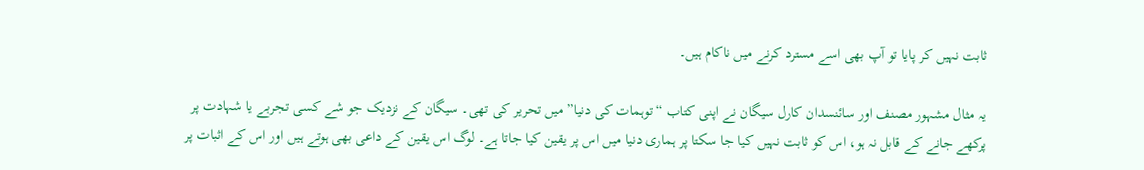ثابت نہیں کر پایا تو آپ بھی اسے مسترد کرنے میں ناکام ہیں۔

یہ مثال مشہور مصنف اور سائنسدان کارل سیگان نے اپنی کتاب “توہمات کی دنیا” میں تحریر کی تھی۔ سیگان کے نزدیک جو شے کسی تجربے یا شہادت پر پرکھے جانے کے قابل نہ ہو، اس کو ثابت نہیں کیا جا سکتا پر ہماری دنیا میں اس پر یقین کیا جاتا ہے۔ لوگ اس یقین کے داعی بھی ہوتے ہیں اور اس کے اثبات پر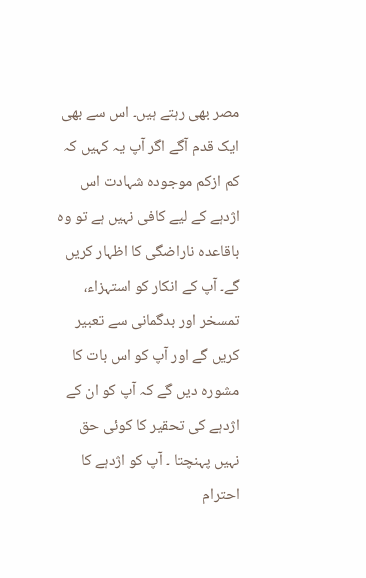مصر بھی رہتے ہیں۔ اس سے بھی ایک قدم آگے اگر آپ یہ کہیں کہ کم ازکم موجودہ شہادت اس اژدہے کے لیے کافی نہیں ہے تو وہ باقاعدہ ناراضگی کا اظہار کریں گے۔ آپ کے انکار کو استہزاء، تمسخر اور بدگمانی سے تعبیر کریں گے اور آپ کو اس بات کا مشورہ دیں گے کہ آپ کو ان کے اژدہے کی تحقیر کا کوئی حق نہیں پہنچتا ۔ آپ کو اژدہے کا احترام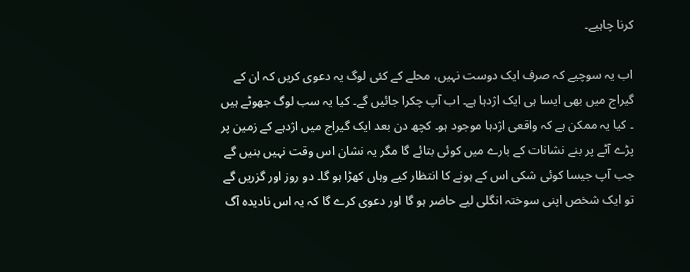کرنا چاہیے۔

اب یہ سوچیے کہ صرف ایک دوست نہیں، محلے کے کئی لوگ یہ دعوی کریں کہ ان کے گیراج میں بھی ایسا ہی ایک اژدہا ہے۔ اب آپ چکرا جائیں گے۔ کیا یہ سب لوگ جھوٹے ہیں ۔ کیا یہ ممکن ہے کہ واقعی اژدہا موجود ہو۔ کچھ دن بعد ایک گیراج میں اژدہے کے زمین پر پڑے آٹے پر بنے نشانات کے بارے میں کوئی بتائے گا مگر یہ نشان اس وقت نہیں بنیں گے جب آپ جیسا کوئی شکی اس کے ہونے کا انتظار کیے وہاں کھڑا ہو گا۔ دو روز اور گزریں گے تو ایک شخص اپنی سوختہ انگلی لیے حاضر ہو گا اور دعوی کرے گا کہ یہ اس نادیدہ آگ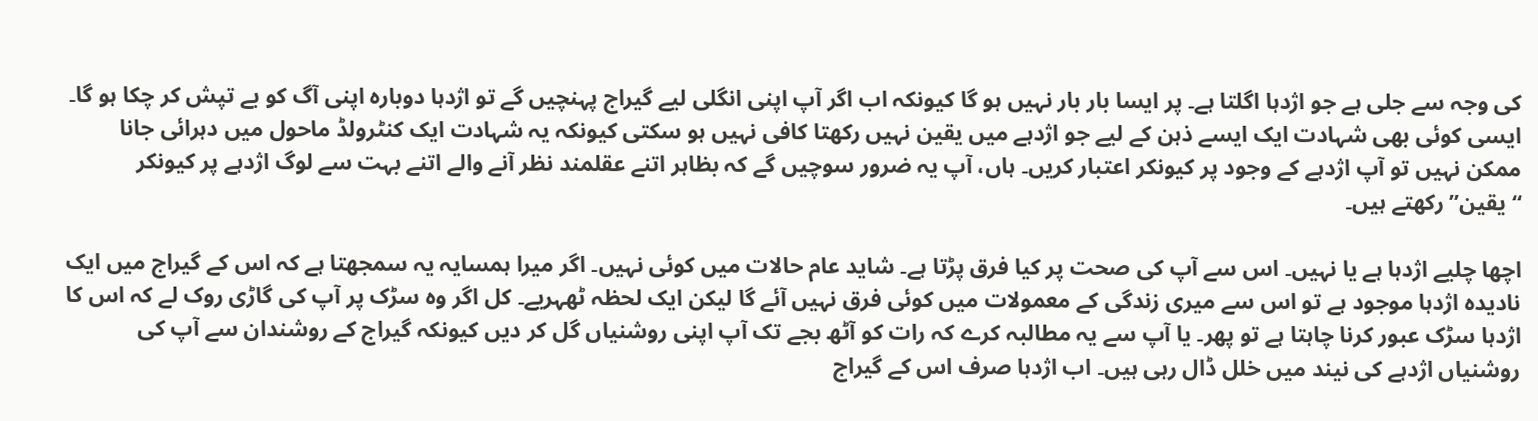کی وجہ سے جلی ہے جو اژدہا اگلتا ہے۔ پر ایسا بار بار نہیں ہو گا کیونکہ اب اگر آپ اپنی انگلی لیے گیراج پہنچیں گے تو اژدہا دوبارہ اپنی آگ کو بے تپش کر چکا ہو گا۔  ایسی کوئی بھی شہادت ایک ایسے ذہن کے لیے جو اژدہے میں یقین نہیں رکھتا کافی نہیں ہو سکتی کیونکہ یہ شہادت ایک کنٹرولڈ ماحول میں دہرائی جانا ممکن نہیں تو آپ اژدہے کے وجود پر کیونکر اعتبار کریں۔ ہاں، آپ یہ ضرور سوچیں گے کہ بظاہر اتنے عقلمند نظر آنے والے اتنے بہت سے لوگ اژدہے پر کیونکر “یقین” رکھتے ہیں۔

اچھا چلیے اژدہا ہے یا نہیں۔ اس سے آپ کی صحت پر کیا فرق پڑتا ہے۔ شاید عام حالات میں کوئی نہیں۔ اگر میرا ہمسایہ یہ سمجھتا ہے کہ اس کے گیراج میں ایک نادیدہ اژدہا موجود ہے تو اس سے میری زندگی کے معمولات میں کوئی فرق نہیں آئے گا لیکن ایک لحظہ ٹھہریے۔ کل اگر وہ سڑک پر آپ کی گاڑی روک لے کہ اس کا اژدہا سڑک عبور کرنا چاہتا ہے تو پھر۔ یا آپ سے یہ مطالبہ کرے کہ رات کو آٹھ بجے تک آپ اپنی روشنیاں گل کر دیں کیونکہ گیراج کے روشندان سے آپ کی روشنیاں اژدہے کی نیند میں خلل ڈال رہی ہیں۔ اب اژدہا صرف اس کے گیراج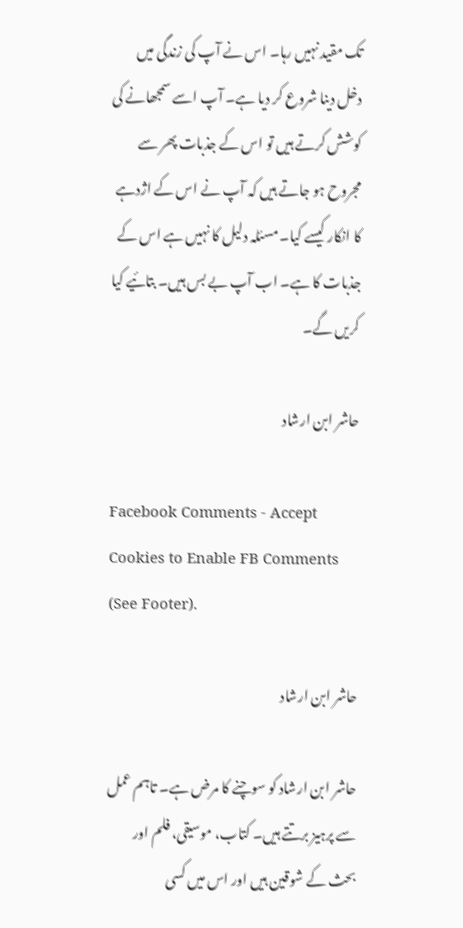تک مقید نہیں رہا۔ اس نے آپ کی زندگی میں دخل دینا شروع کر دیا ہے۔ آپ اسے سمجھانے کی کوشش کرتے ہیں تو اس کے جذبات پھر سے مجروح ہو جاتے ہیں کہ آپ نے اس کے اژدہے کا انکار کیسے کیا۔ مسئلہ دلیل کا نہیں ہے اس کے جذبات کا ہے۔ اب آپ بے بس ہیں۔ بتائیے کیا کریں گے۔

حاشر ابن ارشاد

Facebook Comments - Accept Cookies to Enable FB Comments (See Footer).

حاشر ابن ارشاد

حاشر ابن ارشاد کو سوچنے کا مرض ہے۔ تاہم عمل سے پرہیز برتتے ہیں۔ کتاب، موسیقی، فلم اور بحث کے شوقین ہیں اور اس میں کسی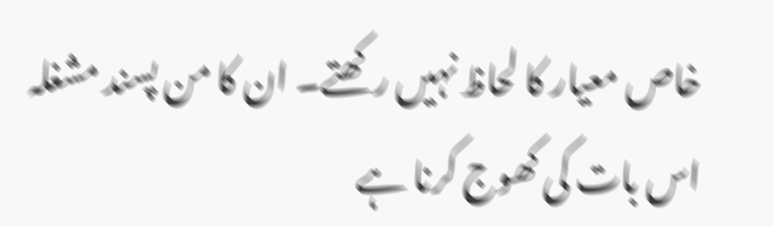خاص معیار کا لحاظ نہیں رکھتے۔ ان کا من پسند مشغلہ اس بات کی کھوج کرنا ہے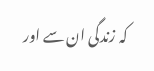کہ زندگی ان سے اور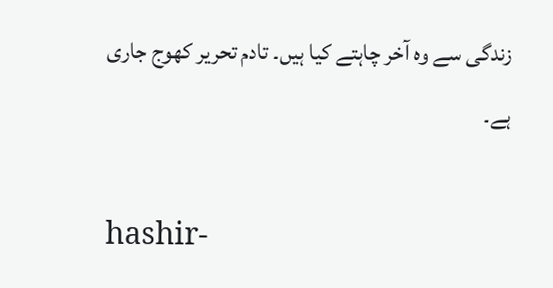زندگی سے وہ آخر چاہتے کیا ہیں۔ تادم تحریر کھوج جاری ہے۔

hashir-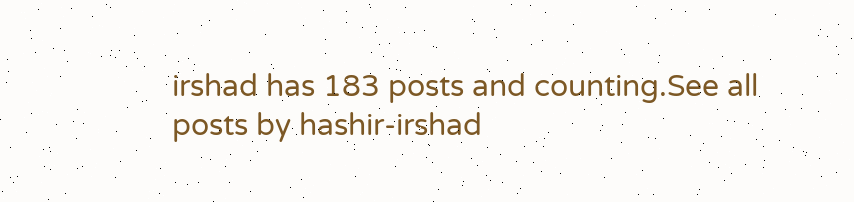irshad has 183 posts and counting.See all posts by hashir-irshad